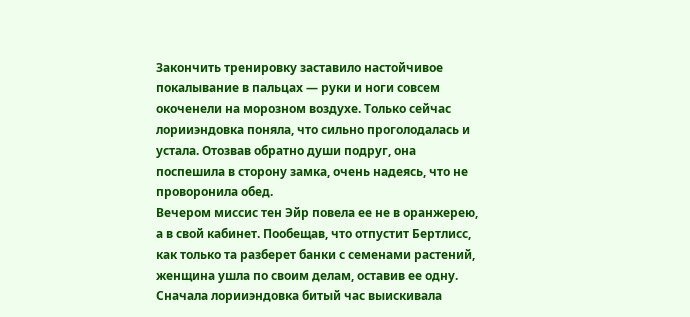Закончить тренировку заставило настойчивое покалывание в пальцах — руки и ноги совсем окоченели на морозном воздухе. Только сейчас лорииэндовка поняла, что сильно проголодалась и устала. Отозвав обратно души подруг, она поспешила в сторону замка, очень надеясь, что не проворонила обед.
Вечером миссис тен Эйр повела ее не в оранжерею, а в свой кабинет. Пообещав, что отпустит Бертлисс, как только та разберет банки с семенами растений, женщина ушла по своим делам, оставив ее одну. Сначала лорииэндовка битый час выискивала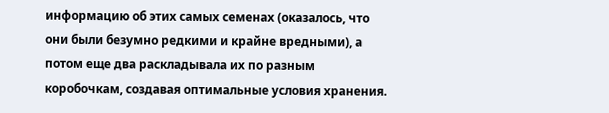информацию об этих самых семенах (оказалось, что они были безумно редкими и крайне вредными), а потом еще два раскладывала их по разным коробочкам, создавая оптимальные условия хранения.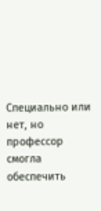Специально или нет, но профессор смогла обеспечить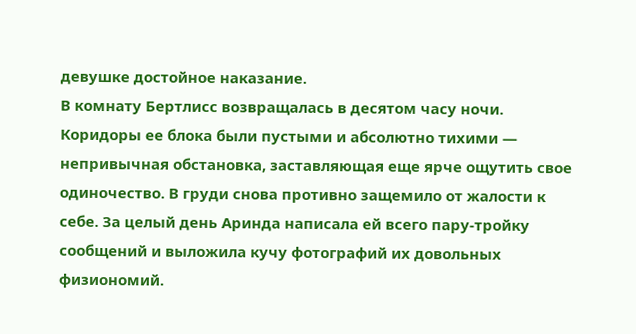девушке достойное наказание.
В комнату Бертлисс возвращалась в десятом часу ночи. Коридоры ее блока были пустыми и абсолютно тихими — непривычная обстановка, заставляющая еще ярче ощутить свое одиночество. В груди снова противно защемило от жалости к себе. За целый день Аринда написала ей всего пару-тройку сообщений и выложила кучу фотографий их довольных физиономий.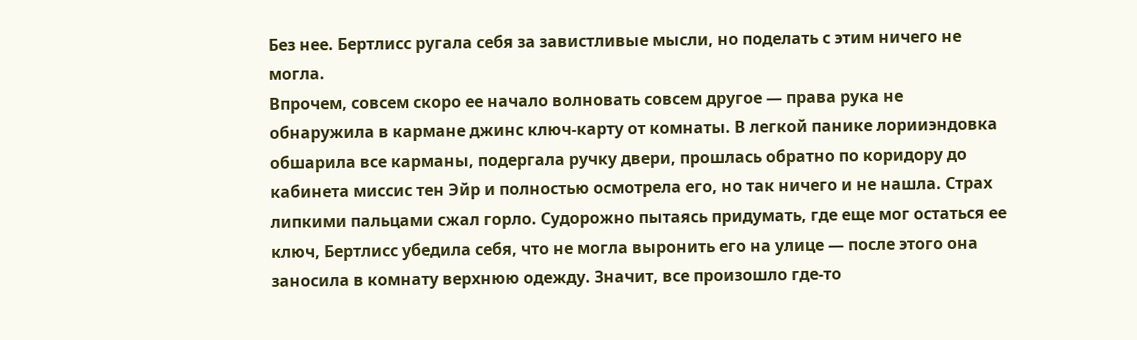Без нее. Бертлисс ругала себя за завистливые мысли, но поделать с этим ничего не могла.
Впрочем, совсем скоро ее начало волновать совсем другое — права рука не обнаружила в кармане джинс ключ-карту от комнаты. В легкой панике лорииэндовка обшарила все карманы, подергала ручку двери, прошлась обратно по коридору до кабинета миссис тен Эйр и полностью осмотрела его, но так ничего и не нашла. Страх липкими пальцами сжал горло. Судорожно пытаясь придумать, где еще мог остаться ее ключ, Бертлисс убедила себя, что не могла выронить его на улице — после этого она заносила в комнату верхнюю одежду. Значит, все произошло где-то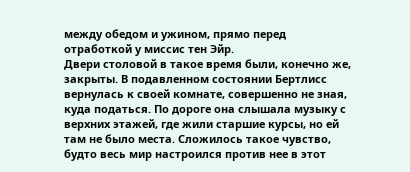между обедом и ужином, прямо перед отработкой у миссис тен Эйр.
Двери столовой в такое время были, конечно же, закрыты. В подавленном состоянии Бертлисс вернулась к своей комнате, совершенно не зная, куда податься. По дороге она слышала музыку с верхних этажей, где жили старшие курсы, но ей там не было места. Сложилось такое чувство, будто весь мир настроился против нее в этот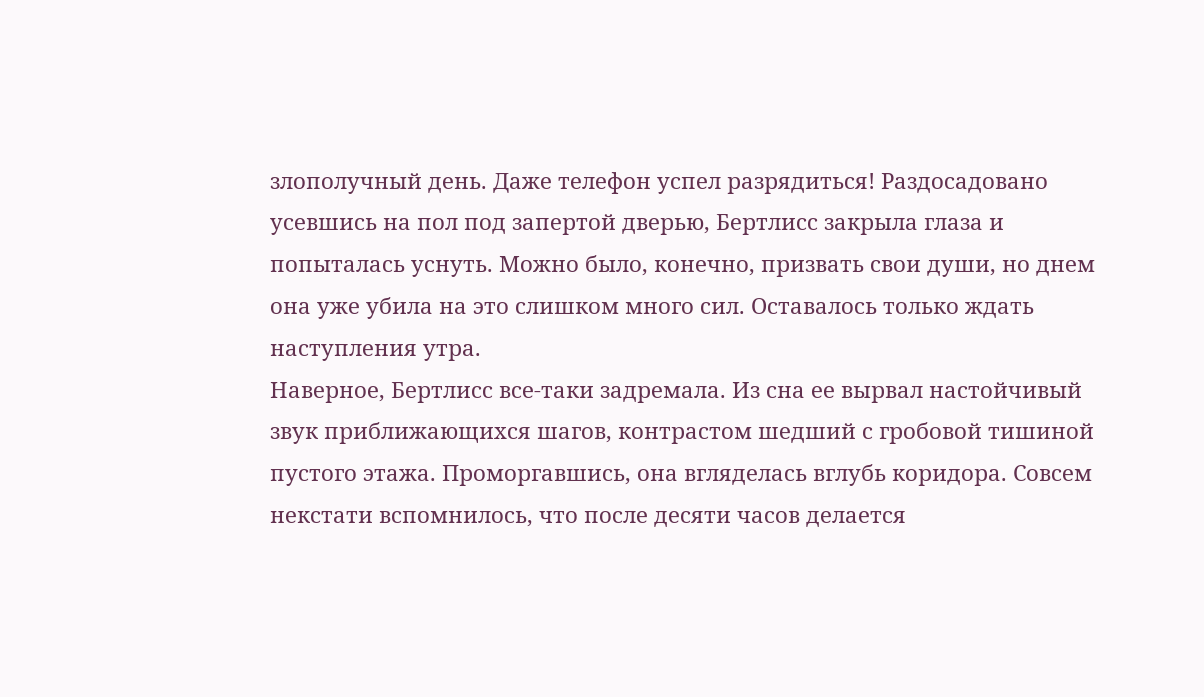злополучный день. Даже телефон успел разрядиться! Раздосадовано усевшись на пол под запертой дверью, Бертлисс закрыла глаза и попыталась уснуть. Можно было, конечно, призвать свои души, но днем она уже убила на это слишком много сил. Оставалось только ждать наступления утра.
Наверное, Бертлисс все-таки задремала. Из сна ее вырвал настойчивый звук приближающихся шагов, контрастом шедший с гробовой тишиной пустого этажа. Проморгавшись, она вгляделась вглубь коридора. Совсем некстати вспомнилось, что после десяти часов делается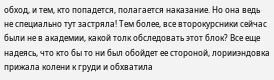обход, и тем, кто попадется, полагается наказание. Но она ведь не специально тут застряла! Тем более, все второкурсники сейчас были не в академии, какой толк обследовать этот блок? Все еще надеясь, что кто бы то ни был обойдет ее стороной, лорииэндовка прижала колени к груди и обхватила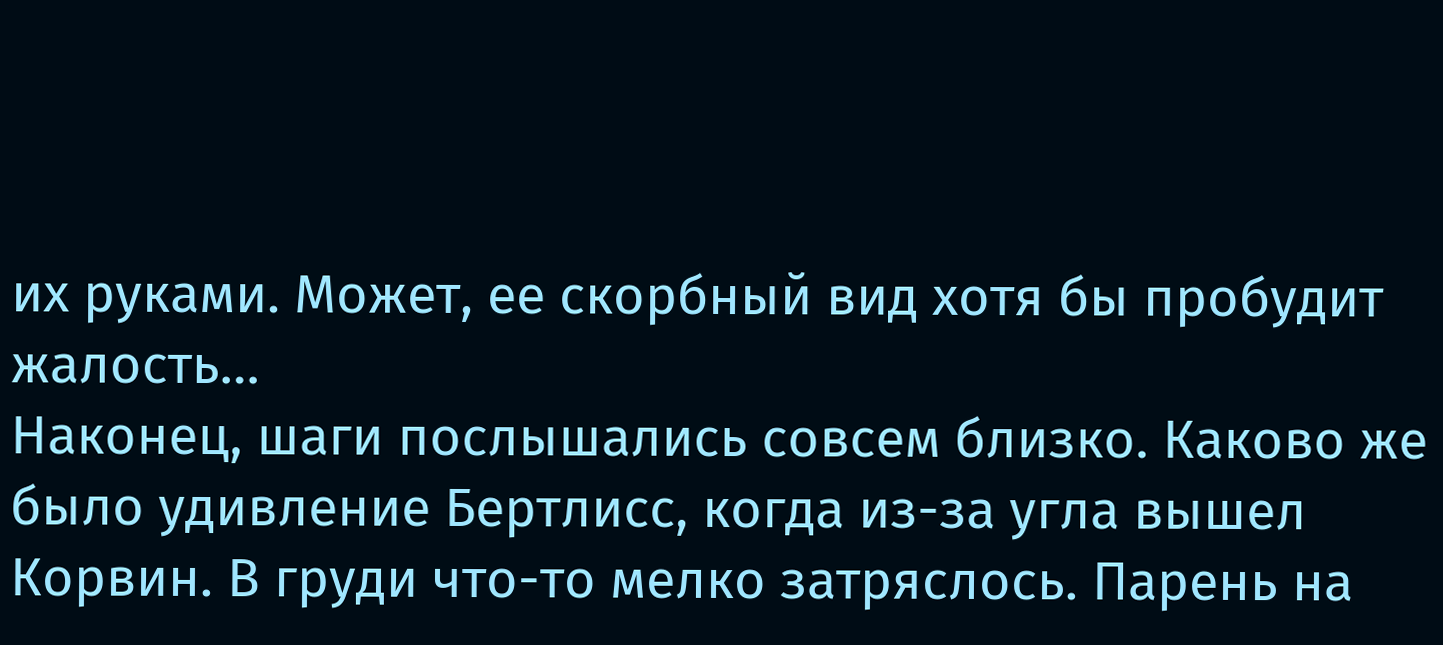их руками. Может, ее скорбный вид хотя бы пробудит жалость…
Наконец, шаги послышались совсем близко. Каково же было удивление Бертлисс, когда из-за угла вышел Корвин. В груди что-то мелко затряслось. Парень на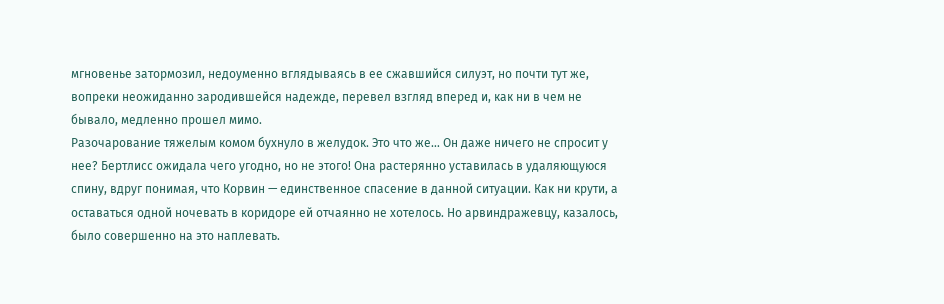мгновенье затормозил, недоуменно вглядываясь в ее сжавшийся силуэт, но почти тут же, вопреки неожиданно зародившейся надежде, перевел взгляд вперед и, как ни в чем не бывало, медленно прошел мимо.
Разочарование тяжелым комом бухнуло в желудок. Это что же… Он даже ничего не спросит у нее? Бертлисс ожидала чего угодно, но не этого! Она растерянно уставилась в удаляющуюся спину, вдруг понимая, что Корвин — единственное спасение в данной ситуации. Как ни крути, а оставаться одной ночевать в коридоре ей отчаянно не хотелось. Но арвиндражевцу, казалось, было совершенно на это наплевать.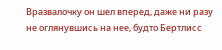Вразвалочку он шел вперед, даже ни разу не оглянувшись на нее, будто Бертлисс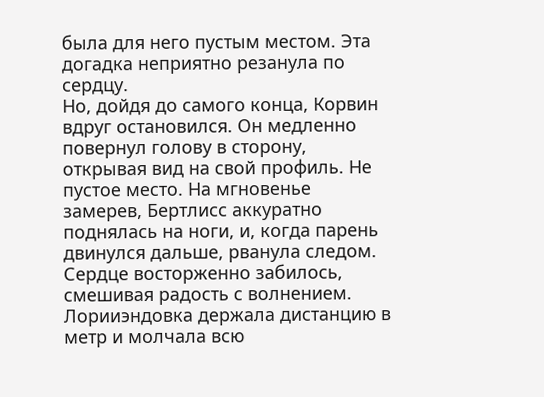была для него пустым местом. Эта догадка неприятно резанула по сердцу.
Но, дойдя до самого конца, Корвин вдруг остановился. Он медленно повернул голову в сторону, открывая вид на свой профиль. Не пустое место. На мгновенье замерев, Бертлисс аккуратно поднялась на ноги, и, когда парень двинулся дальше, рванула следом. Сердце восторженно забилось, смешивая радость с волнением. Лорииэндовка держала дистанцию в метр и молчала всю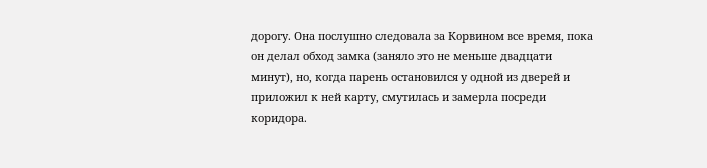дорогу. Она послушно следовала за Корвином все время, пока он делал обход замка (заняло это не меньше двадцати минут), но, когда парень остановился у одной из дверей и приложил к ней карту, смутилась и замерла посреди коридора.